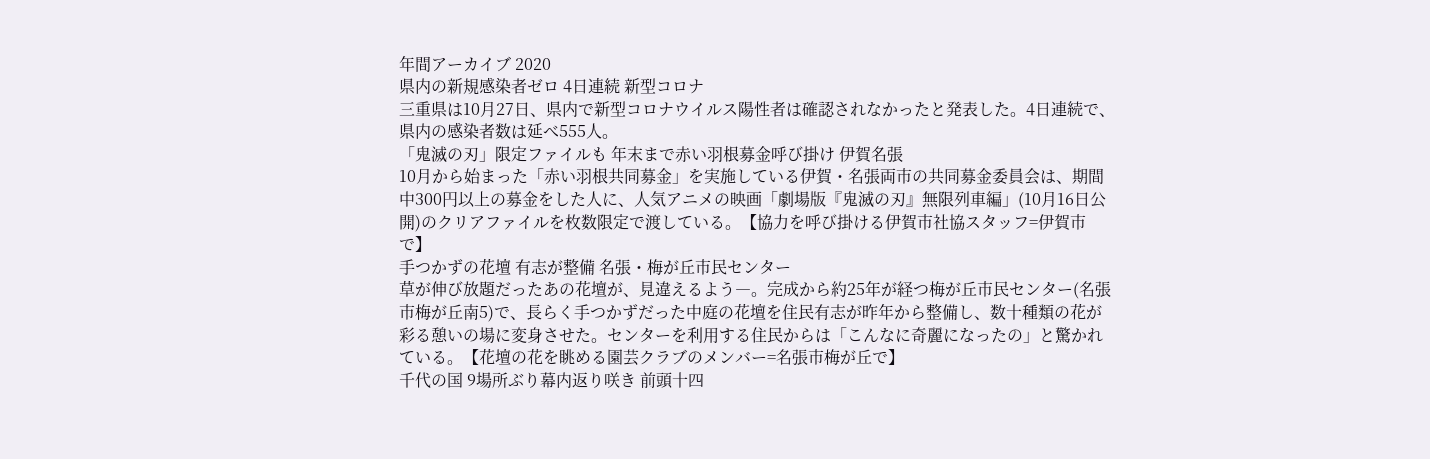年間アーカイブ 2020
県内の新規感染者ゼロ 4日連続 新型コロナ
三重県は10月27日、県内で新型コロナウイルス陽性者は確認されなかったと発表した。4日連続で、県内の感染者数は延べ555人。
「鬼滅の刃」限定ファイルも 年末まで赤い羽根募金呼び掛け 伊賀名張
10月から始まった「赤い羽根共同募金」を実施している伊賀・名張両市の共同募金委員会は、期間中300円以上の募金をした人に、人気アニメの映画「劇場版『鬼滅の刃』無限列車編」(10月16日公開)のクリアファイルを枚数限定で渡している。【協力を呼び掛ける伊賀市社協スタッフ=伊賀市で】
手つかずの花壇 有志が整備 名張・梅が丘市民センター
草が伸び放題だったあの花壇が、見違えるよう―。完成から約25年が経つ梅が丘市民センター(名張市梅が丘南5)で、長らく手つかずだった中庭の花壇を住民有志が昨年から整備し、数十種類の花が彩る憩いの場に変身させた。センターを利用する住民からは「こんなに奇麗になったの」と驚かれている。【花壇の花を眺める園芸クラブのメンバー=名張市梅が丘で】
千代の国 9場所ぶり幕内返り咲き 前頭十四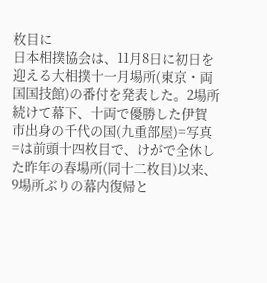枚目に
日本相撲協会は、11月8日に初日を迎える大相撲十一月場所(東京・両国国技館)の番付を発表した。2場所続けて幕下、十両で優勝した伊賀市出身の千代の国(九重部屋)=写真=は前頭十四枚目で、けがで全休した昨年の春場所(同十二枚目)以来、9場所ぶりの幕内復帰と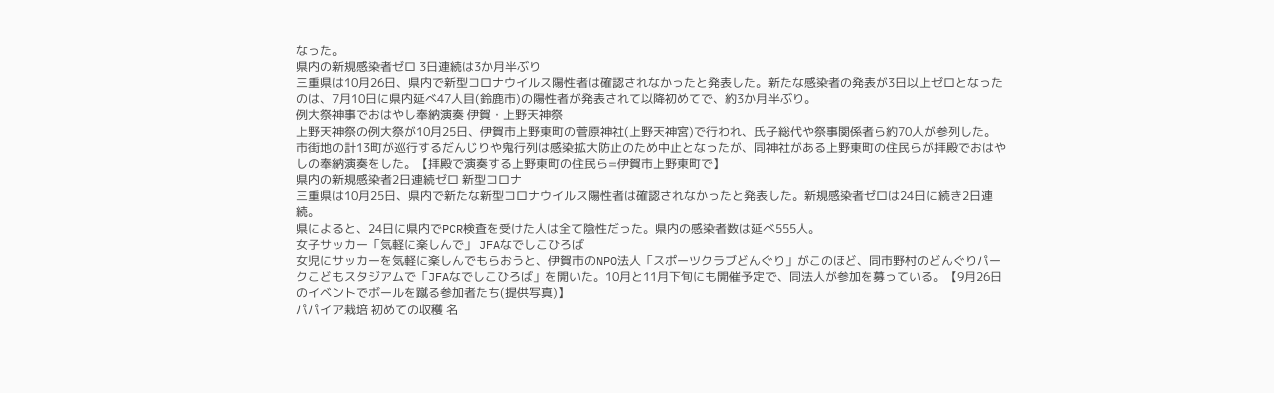なった。
県内の新規感染者ゼロ 3日連続は3か月半ぶり
三重県は10月26日、県内で新型コロナウイルス陽性者は確認されなかったと発表した。新たな感染者の発表が3日以上ゼロとなったのは、7月10日に県内延べ47人目(鈴鹿市)の陽性者が発表されて以降初めてで、約3か月半ぶり。
例大祭神事でおはやし奉納演奏 伊賀・上野天神祭
上野天神祭の例大祭が10月25日、伊賀市上野東町の菅原神社(上野天神宮)で行われ、氏子総代や祭事関係者ら約70人が参列した。市街地の計13町が巡行するだんじりや鬼行列は感染拡大防止のため中止となったが、同神社がある上野東町の住民らが拝殿でおはやしの奉納演奏をした。【拝殿で演奏する上野東町の住民ら=伊賀市上野東町で】
県内の新規感染者2日連続ゼロ 新型コロナ
三重県は10月25日、県内で新たな新型コロナウイルス陽性者は確認されなかったと発表した。新規感染者ゼロは24日に続き2日連続。
県によると、24日に県内でPCR検査を受けた人は全て陰性だった。県内の感染者数は延べ555人。
女子サッカー「気軽に楽しんで」 JFAなでしこひろば
女児にサッカーを気軽に楽しんでもらおうと、伊賀市のNPO法人「スポーツクラブどんぐり」がこのほど、同市野村のどんぐりパークこどもスタジアムで「JFAなでしこひろば」を開いた。10月と11月下旬にも開催予定で、同法人が参加を募っている。【9月26日のイベントでボールを蹴る参加者たち(提供写真)】
パパイア栽培 初めての収穫 名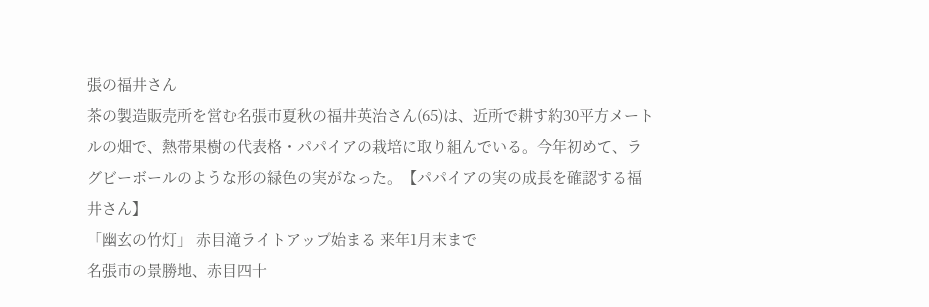張の福井さん
茶の製造販売所を営む名張市夏秋の福井英治さん(65)は、近所で耕す約30平方メートルの畑で、熱帯果樹の代表格・パパイアの栽培に取り組んでいる。今年初めて、ラグビーボールのような形の緑色の実がなった。【パパイアの実の成長を確認する福井さん】
「幽玄の竹灯」 赤目滝ライトアップ始まる 来年1月末まで
名張市の景勝地、赤目四十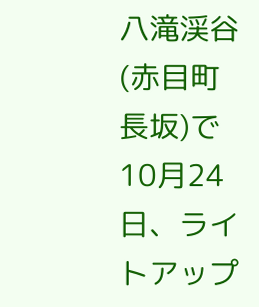八滝渓谷(赤目町長坂)で10月24日、ライトアップ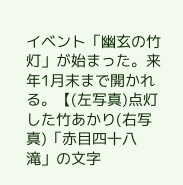イベント「幽玄の竹灯」が始まった。来年1月末まで開かれる。【(左写真)点灯した竹あかり(右写真)「赤目四十八滝」の文字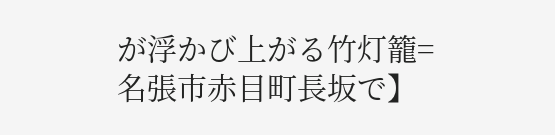が浮かび上がる竹灯籠=名張市赤目町長坂で】